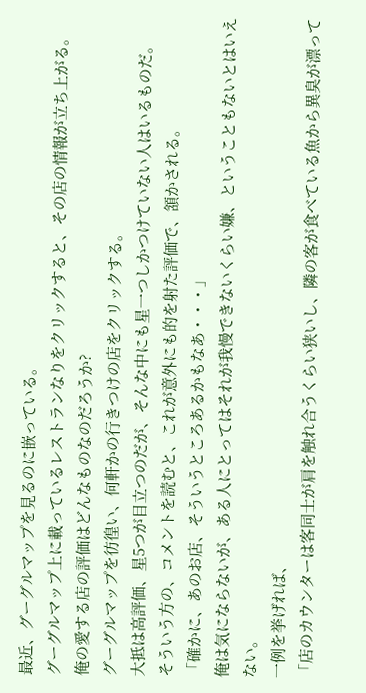最近、グーグルマップを見るのに嵌っている。
グーグルマップ上に載っているレストランなりをクリックすると、その店の情報が立ち上がる。
俺の愛する店の評価はどんなものなのだろうか?
グーグルマップを彷徨い、何軒かの行きつけの店をクリックする。
大抵は高評価、星5つが目立つのだが、そんな中にも星一つしかつけていない人はいるものだ。
そういう方の、コメントを読むと、これが意外にも的を射た評価で、頷かされる。
「確かに、あのお店、そういうところあるかもなあ・・・」
俺は気にならないが、ある人にとってはそれが我慢できないくらい嫌、ということもないとはいえない。
一例を挙げれば、
「店のカウンターは客同士が肩を触れ合うくらい狭いし、隣の客が食べている魚から異臭が漂って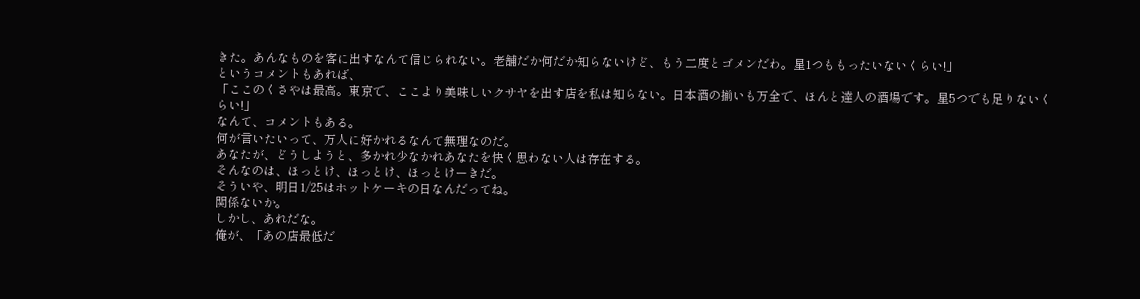きた。あんなものを客に出すなんて信じられない。老舗だか何だか知らないけど、もう二度とゴメンだわ。星1つももったいないくらい!」
というコメントもあれば、
「ここのくさやは最高。東京で、ここより美味しいクサヤを出す店を私は知らない。日本酒の揃いも万全で、ほんと達人の酒場です。星5つでも足りないくらい!」
なんて、コメントもある。
何が言いたいって、万人に好かれるなんて無理なのだ。
あなたが、どうしようと、多かれ少なかれあなたを快く思わない人は存在する。
そんなのは、ほっとけ、ほっとけ、ほっとけーきだ。
そういや、明日1/25はホットケーキの日なんだってね。
関係ないか。
しかし、あれだな。
俺が、「あの店最低だ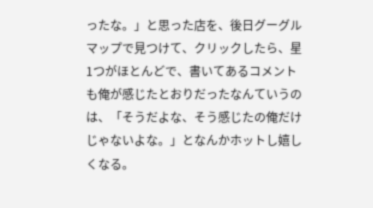ったな。」と思った店を、後日グーグルマップで見つけて、クリックしたら、星1つがほとんどで、書いてあるコメントも俺が感じたとおりだったなんていうのは、「そうだよな、そう感じたの俺だけじゃないよな。」となんかホットし嬉しくなる。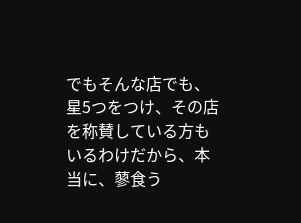でもそんな店でも、星5つをつけ、その店を称賛している方もいるわけだから、本当に、蓼食う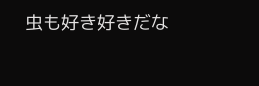虫も好き好きだな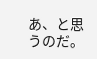あ、と思うのだ。